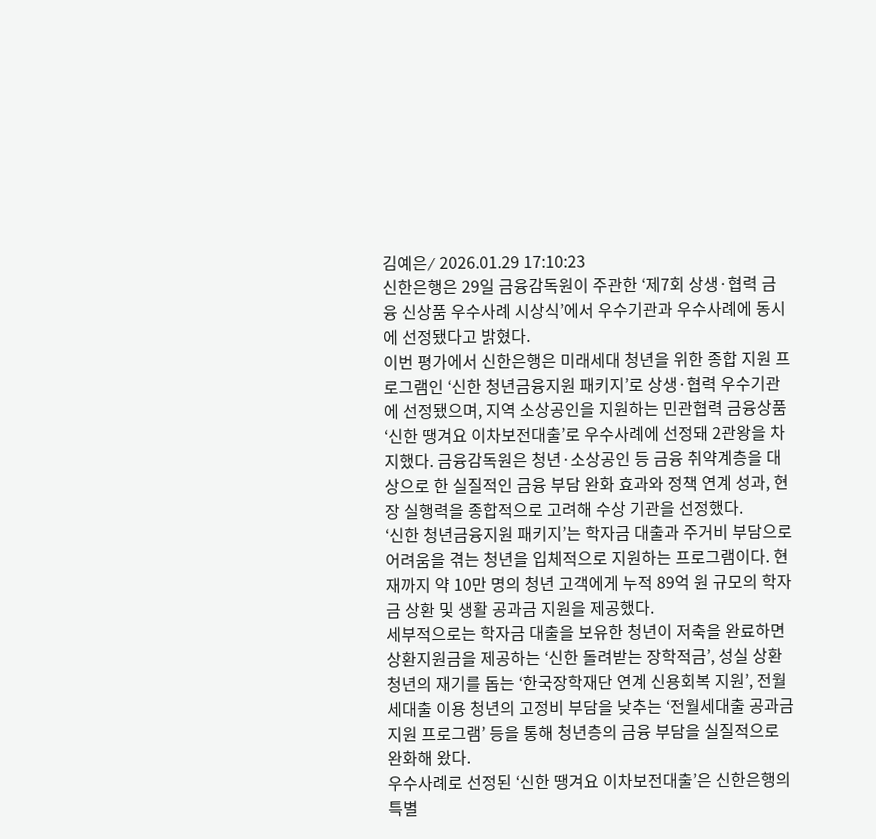김예은⁄ 2026.01.29 17:10:23
신한은행은 29일 금융감독원이 주관한 ‘제7회 상생·협력 금융 신상품 우수사례 시상식’에서 우수기관과 우수사례에 동시에 선정됐다고 밝혔다.
이번 평가에서 신한은행은 미래세대 청년을 위한 종합 지원 프로그램인 ‘신한 청년금융지원 패키지’로 상생·협력 우수기관에 선정됐으며, 지역 소상공인을 지원하는 민관협력 금융상품 ‘신한 땡겨요 이차보전대출’로 우수사례에 선정돼 2관왕을 차지했다. 금융감독원은 청년·소상공인 등 금융 취약계층을 대상으로 한 실질적인 금융 부담 완화 효과와 정책 연계 성과, 현장 실행력을 종합적으로 고려해 수상 기관을 선정했다.
‘신한 청년금융지원 패키지’는 학자금 대출과 주거비 부담으로 어려움을 겪는 청년을 입체적으로 지원하는 프로그램이다. 현재까지 약 10만 명의 청년 고객에게 누적 89억 원 규모의 학자금 상환 및 생활 공과금 지원을 제공했다.
세부적으로는 학자금 대출을 보유한 청년이 저축을 완료하면 상환지원금을 제공하는 ‘신한 돌려받는 장학적금’, 성실 상환 청년의 재기를 돕는 ‘한국장학재단 연계 신용회복 지원’, 전월세대출 이용 청년의 고정비 부담을 낮추는 ‘전월세대출 공과금 지원 프로그램’ 등을 통해 청년층의 금융 부담을 실질적으로 완화해 왔다.
우수사례로 선정된 ‘신한 땡겨요 이차보전대출’은 신한은행의 특별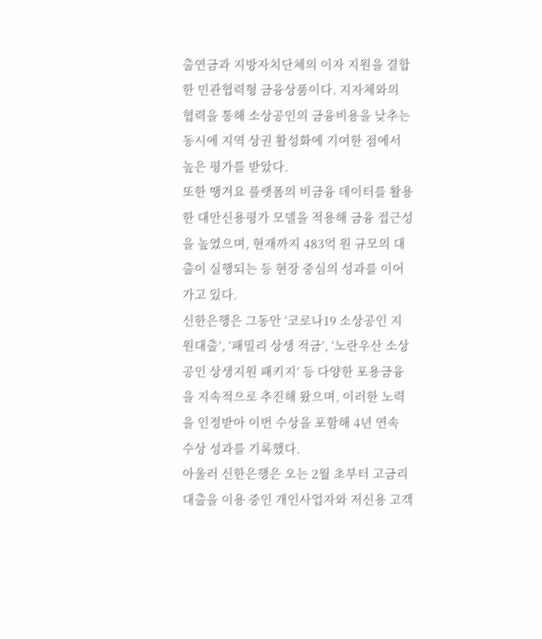출연금과 지방자치단체의 이자 지원을 결합한 민관협력형 금융상품이다. 지자체와의 협력을 통해 소상공인의 금융비용을 낮추는 동시에 지역 상권 활성화에 기여한 점에서 높은 평가를 받았다.
또한 땡겨요 플랫폼의 비금융 데이터를 활용한 대안신용평가 모델을 적용해 금융 접근성을 높였으며, 현재까지 483억 원 규모의 대출이 실행되는 등 현장 중심의 성과를 이어가고 있다.
신한은행은 그동안 ‘코로나19 소상공인 지원대출’, ‘패밀리 상생 적금’, ‘노란우산 소상공인 상생지원 패키지’ 등 다양한 포용금융을 지속적으로 추진해 왔으며, 이러한 노력을 인정받아 이번 수상을 포함해 4년 연속 수상 성과를 기록했다.
아울러 신한은행은 오는 2월 초부터 고금리 대출을 이용 중인 개인사업자와 저신용 고객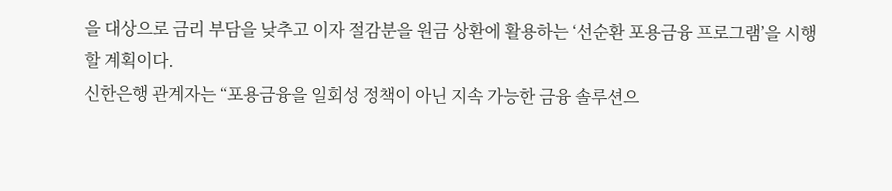을 대상으로 금리 부담을 낮추고 이자 절감분을 원금 상환에 활용하는 ‘선순환 포용금융 프로그램’을 시행할 계획이다.
신한은행 관계자는 “포용금융을 일회성 정책이 아닌 지속 가능한 금융 솔루션으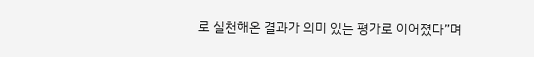로 실천해온 결과가 의미 있는 평가로 이어졌다”며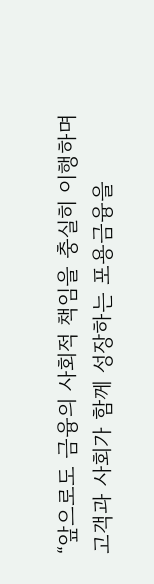“앞으로도 금융의 사회적 책임을 충실히 이행하며 고객과 사회가 함께 성장하는 포용금융을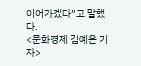이어가겠다”고 말했다.
<문화경제 김예은 기자>